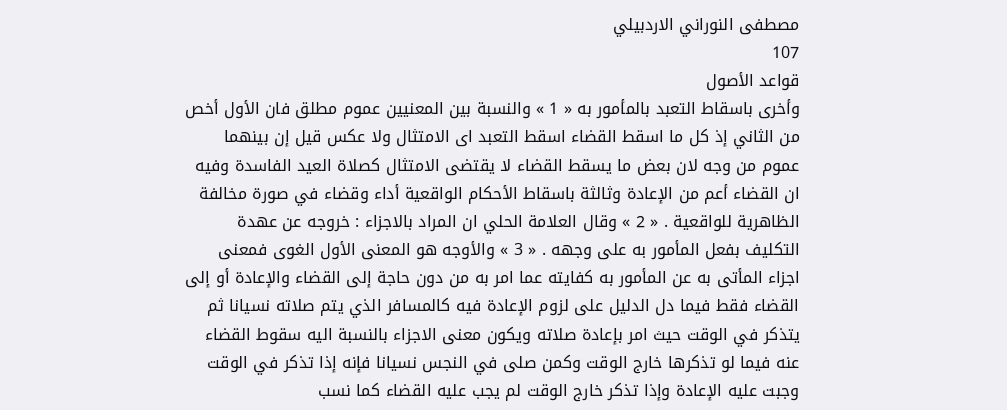مصطفى النوراني الاردبيلي
107
قواعد الأصول
وأخرى باسقاط التعبد بالمأمور به « 1 » والنسبة بين المعنيين عموم مطلق فان الأول أخص من الثاني إذ كل ما اسقط القضاء اسقط التعبد اى الامتثال ولا عكس قيل إن بينهما عموم من وجه لان بعض ما يسقط القضاء لا يقتضى الامتثال كصلاة العيد الفاسدة وفيه ان القضاء أعم من الإعادة وثالثة باسقاط الأحكام الواقعية أداء وقضاء في صورة مخالفة الظاهرية للواقعية . « 2 » وقال العلامة الحلي ان المراد بالاجزاء : خروجه عن عهدة التكليف بفعل المأمور به على وجهه . « 3 » والأوجه هو المعنى الأول الغوى فمعنى اجزاء المأتى به عن المأمور به كفايته عما امر به من دون حاجة إلى القضاء والإعادة أو إلى القضاء فقط فيما دل الدليل على لزوم الإعادة فيه كالمسافر الذي يتم صلاته نسيانا ثم يتذكر في الوقت حيث امر بإعادة صلاته ويكون معنى الاجزاء بالنسبة اليه سقوط القضاء عنه فيما لو تذكرها خارج الوقت وكمن صلى في النجس نسيانا فإنه إذا تذكر في الوقت وجبت عليه الإعادة وإذا تذكر خارج الوقت لم يجب عليه القضاء كما نسب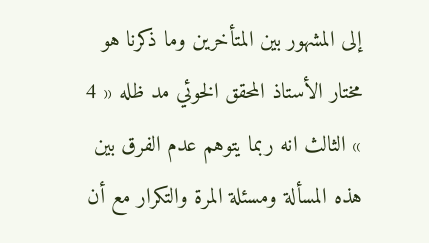إلى المشهور بين المتأخرين وما ذكرنا هو مختار الأستاذ المحقق الخوئي مد ظله « 4 » الثالث انه ربما يتوهم عدم الفرق بين هذه المسألة ومسئلة المرة والتكرار مع أن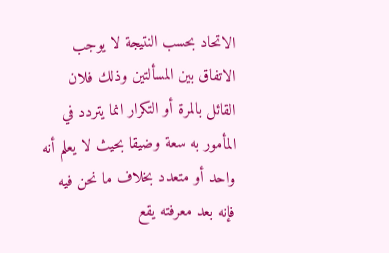الاتحاد بحسب النتيجة لا يوجب الاتفاق بين المسألتين وذلك فلان القائل بالمرة أو التكرار انما يتردد في المأمور به سعة وضيقا بحيث لا يعلم أنه واحد أو متعدد بخلاف ما نحن فيه فإنه بعد معرفته يقع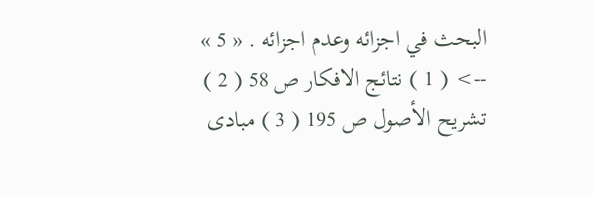البحث في اجزائه وعدم اجزائه . « 5 »
--> ( 1 ) نتائج الافكار ص 58 ( 2 ) تشريح الأصول ص 195 ( 3 ) مبادى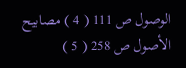الوصول ص 111 ( 4 ) مصابيح الأصول ص 258 ( 5 )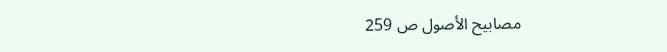مصابيح الأصول ص 259